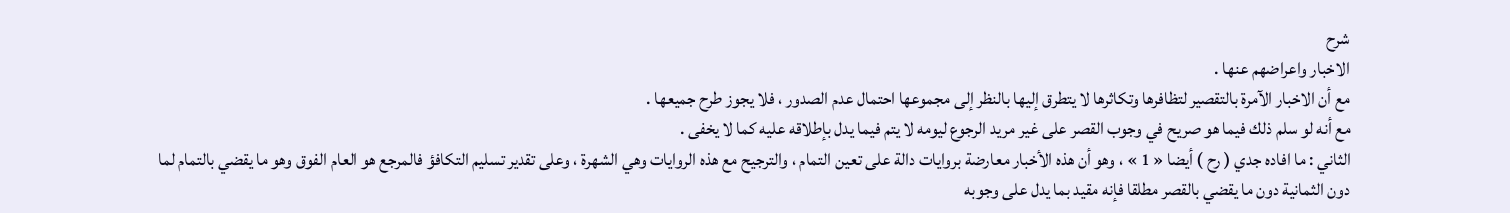شرح
الاخبار واعراضهم عنها .
مع أن الاخبار الآمرة بالتقصير لتظافرها وتكاثرها لا يتطرق إليها بالنظر إلى مجموعها احتمال عدم الصدور ، فلا يجوز طرح جميعها .
مع أنه لو سلم ذلك فيما هو صريح في وجوب القصر على غير مريد الرجوع ليومه لا يتم فيما يدل بإطلاقه عليه كما لا يخفى .
الثاني : ما افاده جدي ( رح ) أيضا « 1 » ، وهو أن هذه الأخبار معارضة بروايات دالة على تعين التمام ، والترجيح مع هذه الروايات وهي الشهرة ، وعلى تقدير تسليم التكافؤ فالمرجع هو العام الفوق وهو ما يقضي بالتمام لما دون الثمانية دون ما يقضي بالقصر مطلقا فإنه مقيد بما يدل على وجوبه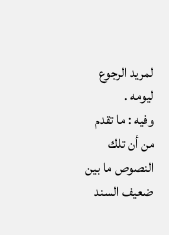لمريد الرجوع ليومه .
وفيه : ما تقدم من أن تلك النصوص ما بين ضعيف السند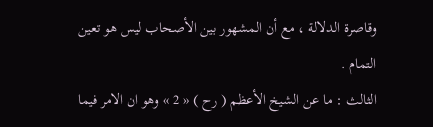وقاصرة الدلالة ، مع أن المشهور بين الأصحاب ليس هو تعين التمام .
الثالث : ما عن الشيخ الأعظم ( رح ) « 2 » وهو ان الامر فيما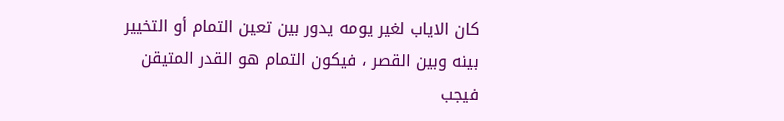كان الاياب لغير يومه يدور بين تعين التمام أو التخيير بينه وبين القصر ، فيكون التمام هو القدر المتيقن فيجب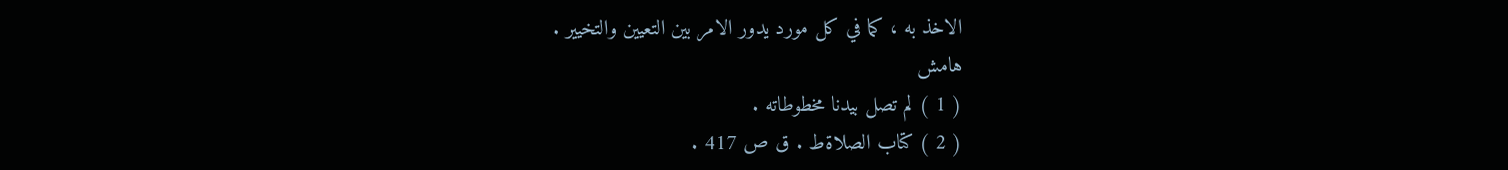الاخذ به ، كما في كل مورد يدور الامر بين التعيين والتخيير .
هامش
( 1 ) لم تصل بيدنا مخطوطاته .
( 2 ) كتاب الصلاةط . ق ص 417 .